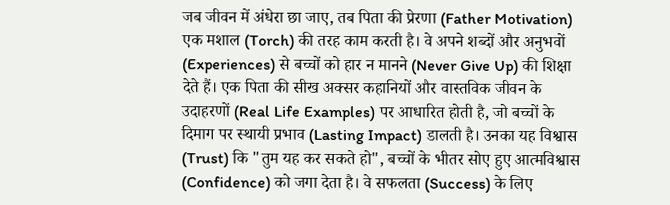जब जीवन में अंधेरा छा जाए, तब पिता की प्रेरणा (Father Motivation) एक मशाल (Torch) की तरह काम करती है। वे अपने शब्दों और अनुभवों (Experiences) से बच्चों को हार न मानने (Never Give Up) की शिक्षा देते हैं। एक पिता की सीख अक्सर कहानियों और वास्तविक जीवन के उदाहरणों (Real Life Examples) पर आधारित होती है, जो बच्चों के दिमाग पर स्थायी प्रभाव (Lasting Impact) डालती है। उनका यह विश्वास (Trust) कि "तुम यह कर सकते हो", बच्चों के भीतर सोए हुए आत्मविश्वास (Confidence) को जगा देता है। वे सफलता (Success) के लिए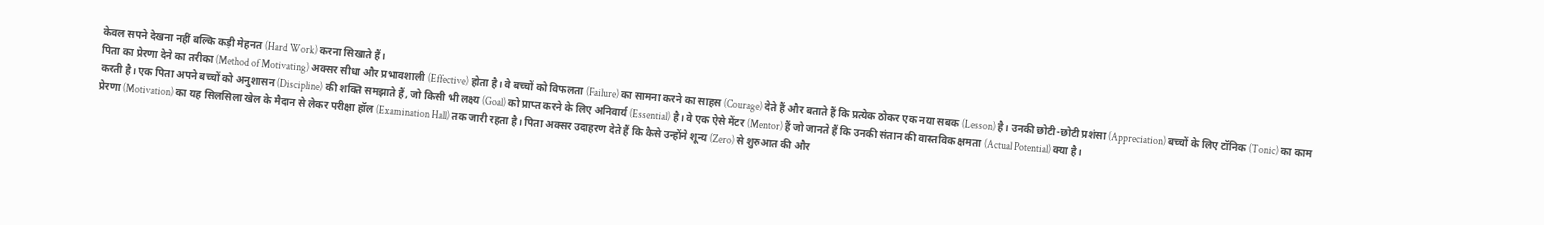केवल सपने देखना नहीं बल्कि कड़ी मेहनत (Hard Work) करना सिखाते हैं।
पिता का प्रेरणा देने का तरीका (Method of Motivating) अक्सर सीधा और प्रभावशाली (Effective) होता है। वे बच्चों को विफलता (Failure) का सामना करने का साहस (Courage) देते हैं और बताते हैं कि प्रत्येक ठोकर एक नया सबक (Lesson) है। उनकी छोटी-छोटी प्रशंसा (Appreciation) बच्चों के लिए टॉनिक (Tonic) का काम करती है। एक पिता अपने बच्चों को अनुशासन (Discipline) की शक्ति समझाते हैं, जो किसी भी लक्ष्य (Goal) को प्राप्त करने के लिए अनिवार्य (Essential) है। वे एक ऐसे मेंटर (Mentor) हैं जो जानते हैं कि उनकी संतान की वास्तविक क्षमता (Actual Potential) क्या है।
प्रेरणा (Motivation) का यह सिलसिला खेल के मैदान से लेकर परीक्षा हॉल (Examination Hall) तक जारी रहता है। पिता अक्सर उदाहरण देते हैं कि कैसे उन्होंने शून्य (Zero) से शुरुआत की और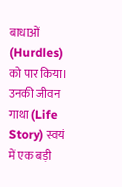बाधाओं (Hurdles) को पार किया। उनकी जीवन गाथा (Life Story) स्वयं में एक बड़ी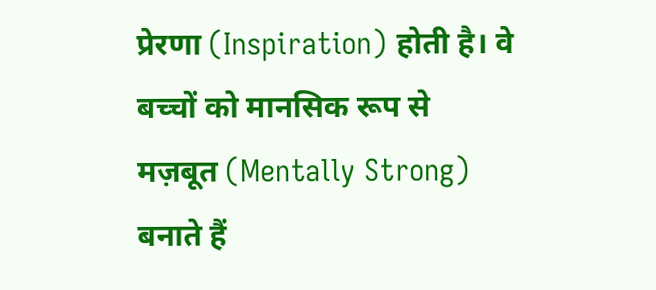प्रेरणा (Inspiration) होती है। वे बच्चों को मानसिक रूप से मज़बूत (Mentally Strong) बनाते हैं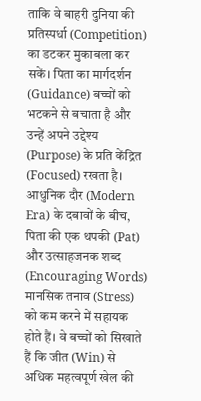ताकि वे बाहरी दुनिया की प्रतिस्पर्धा (Competition) का डटकर मुकाबला कर सकें। पिता का मार्गदर्शन (Guidance) बच्चों को भटकने से बचाता है और उन्हें अपने उद्देश्य (Purpose) के प्रति केंद्रित (Focused) रखता है।
आधुनिक दौर (Modern Era) के दबावों के बीच, पिता की एक थपकी (Pat) और उत्साहजनक शब्द (Encouraging Words) मानसिक तनाव (Stress) को कम करने में सहायक होते हैं। वे बच्चों को सिखाते हैं कि जीत (Win) से अधिक महत्वपूर्ण खेल की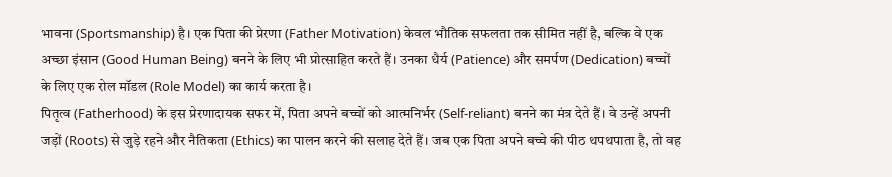भावना (Sportsmanship) है। एक पिता की प्रेरणा (Father Motivation) केवल भौतिक सफलता तक सीमित नहीं है, बल्कि वे एक अच्छा इंसान (Good Human Being) बनने के लिए भी प्रोत्साहित करते हैं। उनका धैर्य (Patience) और समर्पण (Dedication) बच्चों के लिए एक रोल मॉडल (Role Model) का कार्य करता है।
पितृत्व (Fatherhood) के इस प्रेरणादायक सफर में, पिता अपने बच्चों को आत्मनिर्भर (Self-reliant) बनने का मंत्र देते हैं। वे उन्हें अपनी जड़ों (Roots) से जुड़े रहने और नैतिकता (Ethics) का पालन करने की सलाह देते हैं। जब एक पिता अपने बच्चे की पीठ थपथपाता है, तो वह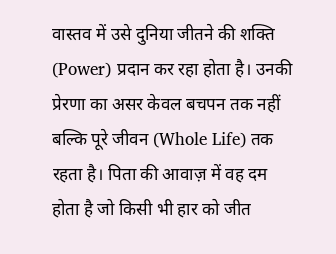वास्तव में उसे दुनिया जीतने की शक्ति (Power) प्रदान कर रहा होता है। उनकी प्रेरणा का असर केवल बचपन तक नहीं बल्कि पूरे जीवन (Whole Life) तक रहता है। पिता की आवाज़ में वह दम होता है जो किसी भी हार को जीत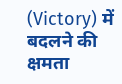(Victory) में बदलने की क्षमता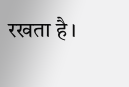रखता है।